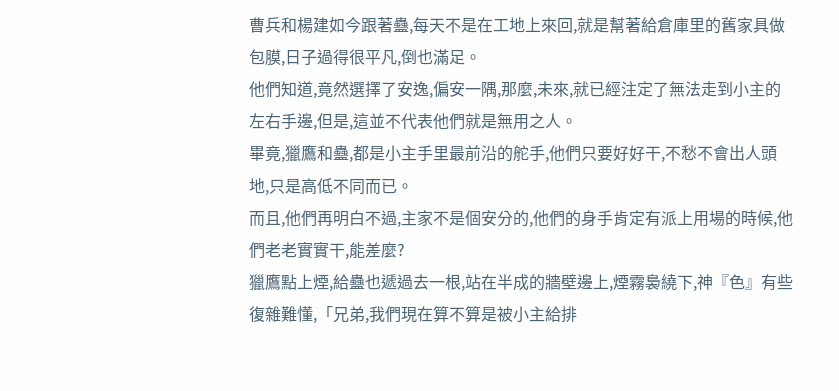曹兵和楊建如今跟著蠱,每天不是在工地上來回,就是幫著給倉庫里的舊家具做包膜,日子過得很平凡,倒也滿足。
他們知道,竟然選擇了安逸,偏安一隅,那麼,未來,就已經注定了無法走到小主的左右手邊,但是,這並不代表他們就是無用之人。
畢竟,獵鷹和蠱,都是小主手里最前沿的舵手,他們只要好好干,不愁不會出人頭地,只是高低不同而已。
而且,他們再明白不過,主家不是個安分的,他們的身手肯定有派上用場的時候,他們老老實實干,能差麼?
獵鷹點上煙,給蠱也遞過去一根,站在半成的牆壁邊上,煙霧裊繞下,神『色』有些復雜難懂,「兄弟,我們現在算不算是被小主給排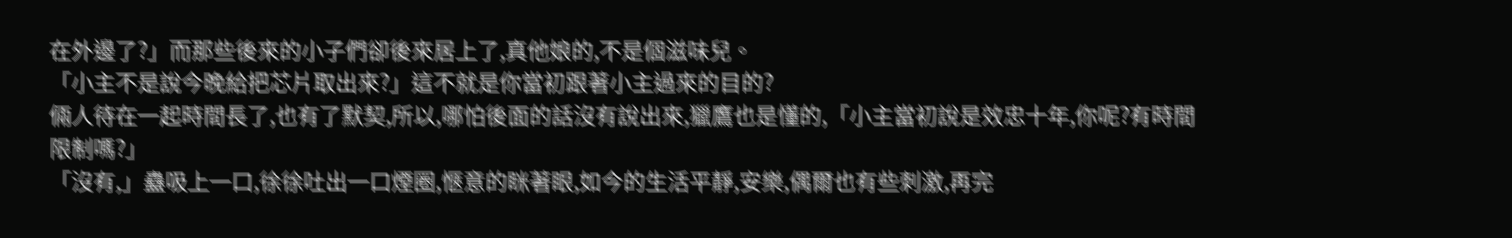在外邊了?」而那些後來的小子們卻後來居上了,真他娘的,不是個滋味兒。
「小主不是說今晚給把芯片取出來?」這不就是你當初跟著小主過來的目的?
倆人待在一起時間長了,也有了默契,所以,哪怕後面的話沒有說出來,獵鷹也是懂的,「小主當初說是效忠十年,你呢?有時間限制嗎?」
「沒有,」蠱吸上一口,徐徐吐出一口煙圈,愜意的眯著眼,如今的生活平靜,安樂,偶爾也有些刺激,再完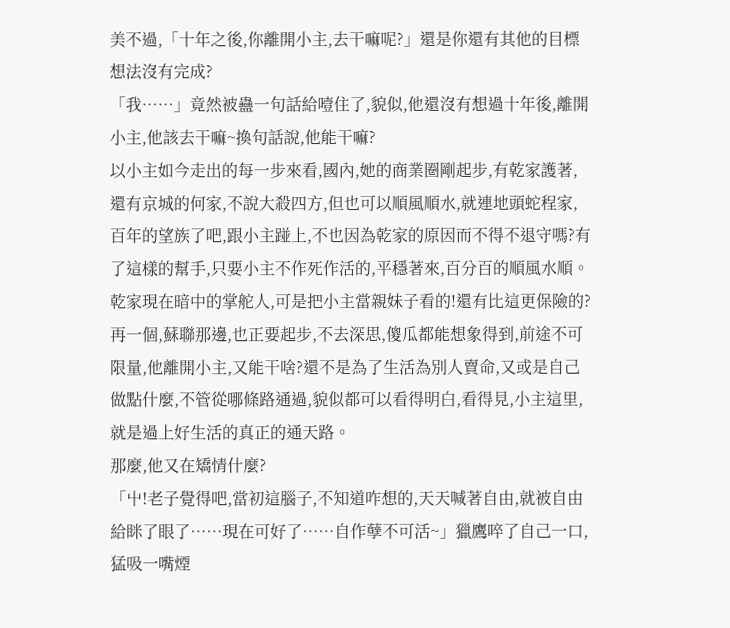美不過,「十年之後,你離開小主,去干嘛呢?」還是你還有其他的目標想法沒有完成?
「我……」竟然被蠱一句話給噎住了,貌似,他還沒有想過十年後,離開小主,他該去干嘛~換句話說,他能干嘛?
以小主如今走出的每一步來看,國內,她的商業圈剛起步,有乾家護著,還有京城的何家,不說大殺四方,但也可以順風順水,就連地頭蛇程家,百年的望族了吧,跟小主踫上,不也因為乾家的原因而不得不退守嗎?有了這樣的幫手,只要小主不作死作活的,平穩著來,百分百的順風水順。
乾家現在暗中的掌舵人,可是把小主當親妹子看的!還有比這更保險的?
再一個,蘇聯那邊,也正要起步,不去深思,傻瓜都能想象得到,前途不可限量,他離開小主,又能干啥?還不是為了生活為別人賣命,又或是自己做點什麼,不管從哪條路通過,貌似都可以看得明白,看得見,小主這里,就是過上好生活的真正的通天路。
那麼,他又在矯情什麼?
「屮!老子覺得吧,當初這腦子,不知道咋想的,天天喊著自由,就被自由給眯了眼了……現在可好了……自作孽不可活~」獵鷹啐了自己一口,猛吸一嘴煙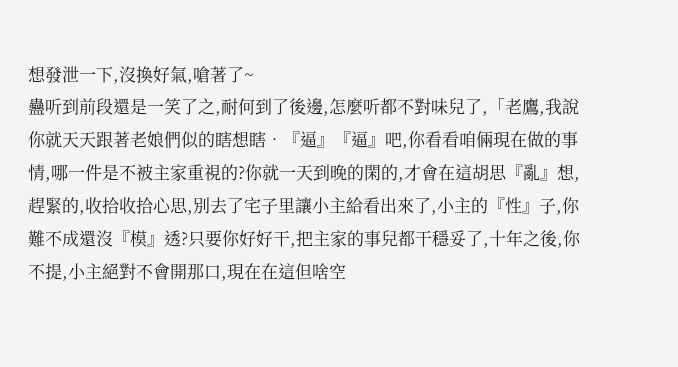想發泄一下,沒換好氣,嗆著了~
蠱听到前段還是一笑了之,耐何到了後邊,怎麼听都不對味兒了,「老鷹,我說你就天天跟著老娘們似的瞎想瞎•『逼』『逼』吧,你看看咱倆現在做的事情,哪一件是不被主家重視的?你就一天到晚的閑的,才會在這胡思『亂』想,趕緊的,收拾收拾心思,別去了宅子里讓小主給看出來了,小主的『性』子,你難不成還沒『模』透?只要你好好干,把主家的事兒都干穩妥了,十年之後,你不提,小主絕對不會開那口,現在在這但啥空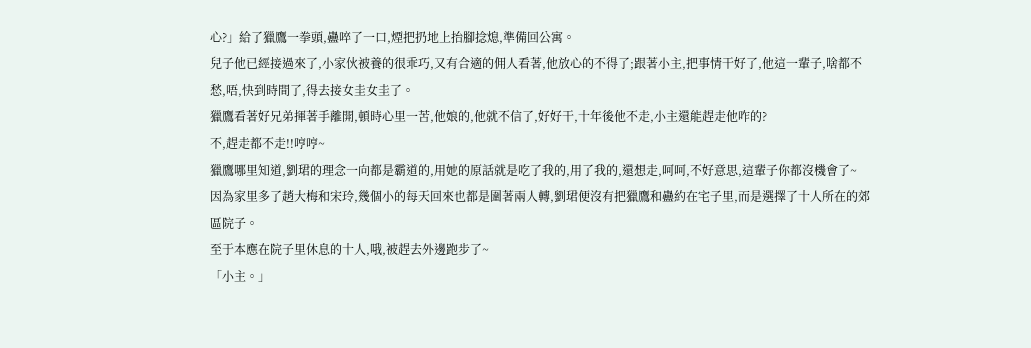心?」給了獵鷹一拳頭,蠱啐了一口,煙把扔地上抬腳捻熄,準備回公寓。
兒子他已經接過來了,小家伙被養的很乖巧,又有合適的佣人看著,他放心的不得了;跟著小主,把事情干好了,他這一輩子,啥都不愁,唔,快到時間了,得去接女圭女圭了。
獵鷹看著好兄弟揮著手離開,頓時心里一苦,他娘的,他就不信了,好好干,十年後他不走,小主還能趕走他咋的?
不,趕走都不走!!哼哼~
獵鷹哪里知道,劉珺的理念一向都是霸道的,用她的原話就是吃了我的,用了我的,還想走,呵呵,不好意思,這輩子你都沒機會了~
因為家里多了趙大梅和宋玲,幾個小的每天回來也都是圍著兩人轉,劉珺便沒有把獵鷹和蠱約在宅子里,而是選擇了十人所在的郊區院子。
至于本應在院子里休息的十人,哦,被趕去外邊跑步了~
「小主。」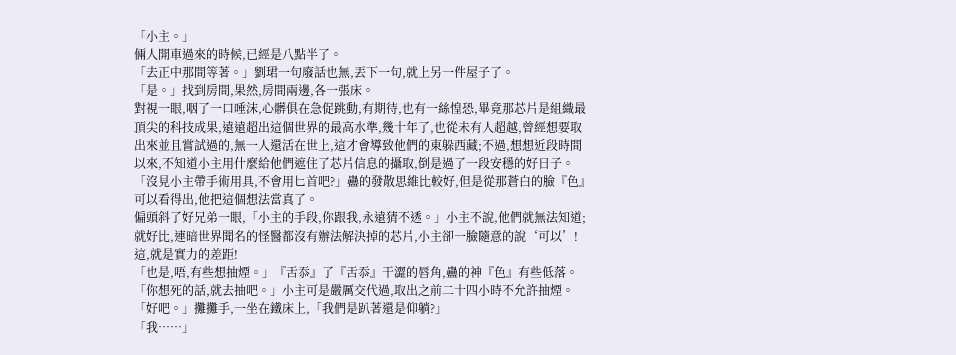「小主。」
倆人開車過來的時候,已經是八點半了。
「去正中那間等著。」劉珺一句廢話也無,丟下一句,就上另一件屋子了。
「是。」找到房間,果然,房間兩邊,各一張床。
對視一眼,咽了一口唾沫,心髒俱在急促跳動,有期待,也有一絲惶恐,畢竟那芯片是組織最頂尖的科技成果,遠遠超出這個世界的最高水準,幾十年了,也從未有人超越,曾經想要取出來並且嘗試過的,無一人還活在世上,這才會導致他們的東躲西藏;不過,想想近段時間以來,不知道小主用什麼給他們遮住了芯片信息的攝取,倒是過了一段安穩的好日子。
「沒見小主帶手術用具,不會用匕首吧?」蠱的發散思維比較好,但是從那蒼白的臉『色』可以看得出,他把這個想法當真了。
偏頭斜了好兄弟一眼,「小主的手段,你跟我,永遠猜不透。」小主不說,他們就無法知道;就好比,連暗世界聞名的怪醫都沒有辦法解決掉的芯片,小主卻一臉隨意的說‘可以’!這,就是實力的差距!
「也是,唔,有些想抽煙。」『舌忝』了『舌忝』干澀的唇角,蠱的神『色』有些低落。
「你想死的話,就去抽吧。」小主可是嚴厲交代過,取出之前二十四小時不允許抽煙。
「好吧。」攤攤手,一坐在鐵床上,「我們是趴著還是仰躺?」
「我……」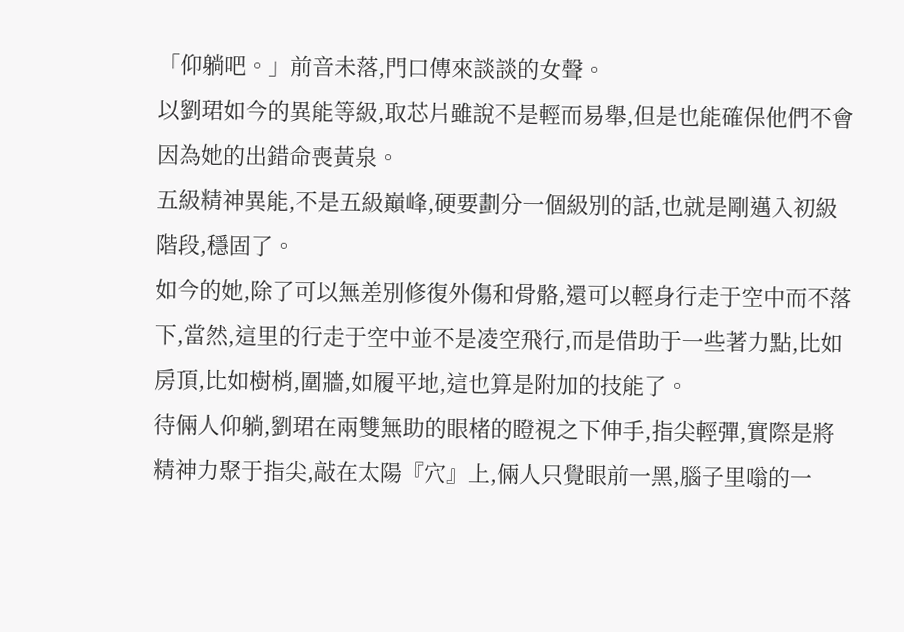「仰躺吧。」前音未落,門口傳來談談的女聲。
以劉珺如今的異能等級,取芯片雖說不是輕而易舉,但是也能確保他們不會因為她的出錯命喪黃泉。
五級精神異能,不是五級巔峰,硬要劃分一個級別的話,也就是剛邁入初級階段,穩固了。
如今的她,除了可以無差別修復外傷和骨骼,還可以輕身行走于空中而不落下,當然,這里的行走于空中並不是凌空飛行,而是借助于一些著力點,比如房頂,比如樹梢,圍牆,如履平地,這也算是附加的技能了。
待倆人仰躺,劉珺在兩雙無助的眼楮的瞪視之下伸手,指尖輕彈,實際是將精神力聚于指尖,敲在太陽『穴』上,倆人只覺眼前一黑,腦子里嗡的一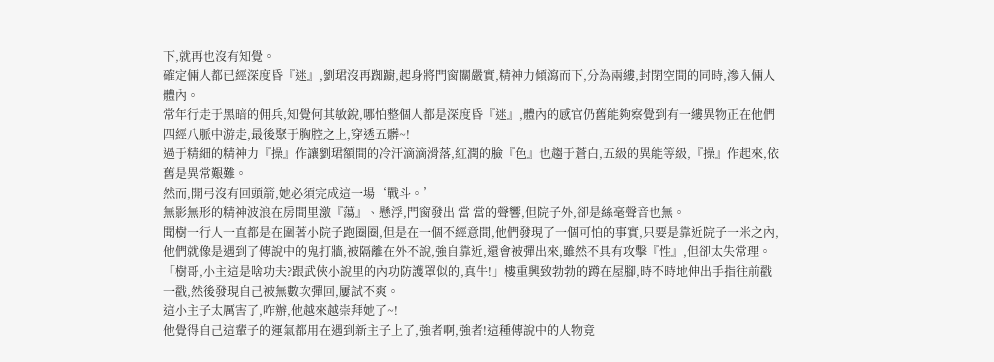下,就再也沒有知覺。
確定倆人都已經深度昏『迷』,劉珺沒再踟躕,起身將門窗關嚴實,精神力傾瀉而下,分為兩縷,封閉空間的同時,滲入倆人體內。
常年行走于黑暗的佣兵,知覺何其敏銳,哪怕整個人都是深度昏『迷』,體內的感官仍舊能夠察覺到有一縷異物正在他們四經八脈中游走,最後聚于胸腔之上,穿透五髒~!
過于精細的精神力『操』作讓劉珺額間的冷汗滴滴滑落,紅潤的臉『色』也趨于蒼白,五級的異能等級,『操』作起來,依舊是異常艱難。
然而,開弓沒有回頭箭,她必須完成這一場‘戰斗。’
無影無形的精神波浪在房間里激『蕩』、懸浮,門窗發出 當 當的聲響,但院子外,卻是絲毫聲音也無。
聞樹一行人一直都是在圍著小院子跑圈圈,但是在一個不經意間,他們發現了一個可怕的事實,只要是靠近院子一米之內,他們就像是遇到了傳說中的鬼打牆,被隔離在外不說,強自靠近,還會被彈出來,雖然不具有攻擊『性』,但卻太失常理。
「樹哥,小主這是啥功夫?跟武俠小說里的內功防護罩似的,真牛!」樓重興致勃勃的蹲在屋腳,時不時地伸出手指往前戳一戳,然後發現自己被無數次彈回,屢試不爽。
這小主子太厲害了,咋辦,他越來越崇拜她了~!
他覺得自己這輩子的運氣都用在遇到新主子上了,強者啊,強者!這種傳說中的人物竟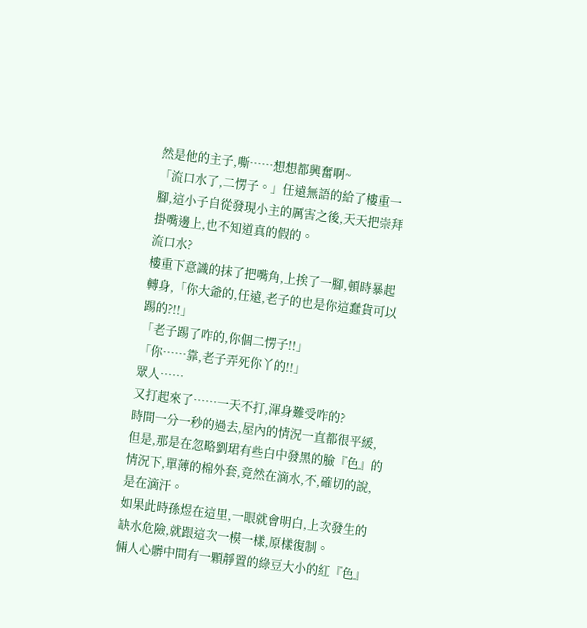然是他的主子,嘶……想想都興奮啊~
「流口水了,二愣子。」任遠無語的給了樓重一腳,這小子自從發現小主的厲害之後,天天把崇拜掛嘴邊上,也不知道真的假的。
流口水?
樓重下意識的抹了把嘴角,上挨了一腳,頓時暴起轉身,「你大爺的,任遠,老子的也是你這蠢貨可以踢的?!!」
「老子踢了咋的,你個二愣子!!」
「你……靠,老子弄死你丫的!!」
眾人……
又打起來了……一天不打,渾身難受咋的?
時間一分一秒的過去,屋內的情況一直都很平緩,但是,那是在忽略劉珺有些白中發黑的臉『色』的情況下,單薄的棉外套,竟然在滴水,不,確切的說,是在滴汗。
如果此時孫煜在這里,一眼就會明白,上次發生的缺水危險,就跟這次一模一樣,原樣復制。
倆人心髒中間有一顆靜置的綠豆大小的紅『色』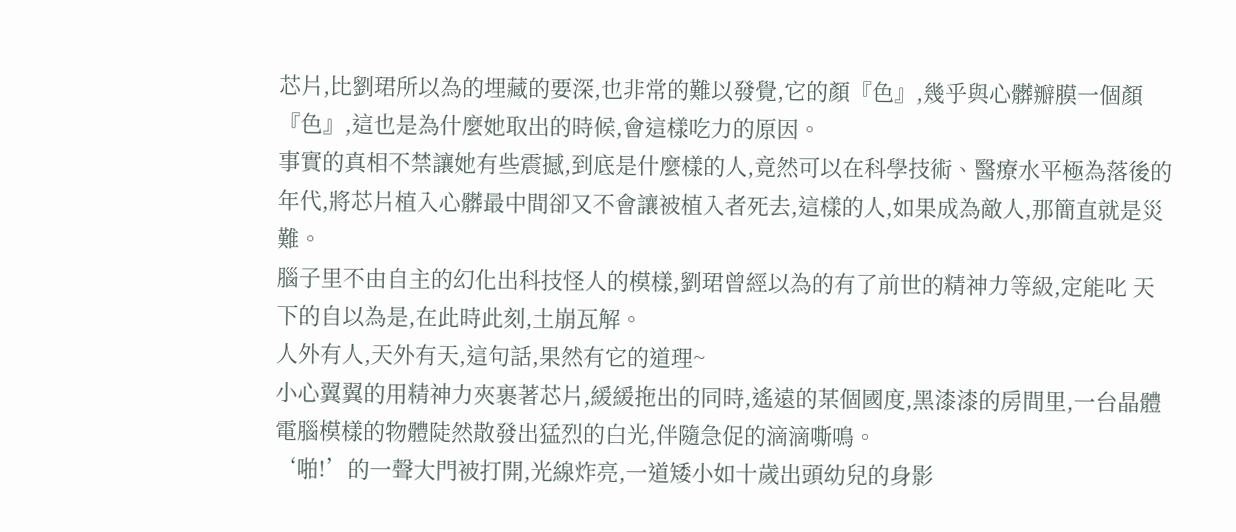芯片,比劉珺所以為的埋藏的要深,也非常的難以發覺,它的顏『色』,幾乎與心髒瓣膜一個顏『色』,這也是為什麼她取出的時候,會這樣吃力的原因。
事實的真相不禁讓她有些震撼,到底是什麼樣的人,竟然可以在科學技術、醫療水平極為落後的年代,將芯片植入心髒最中間卻又不會讓被植入者死去,這樣的人,如果成為敵人,那簡直就是災難。
腦子里不由自主的幻化出科技怪人的模樣,劉珺曾經以為的有了前世的精神力等級,定能叱 天下的自以為是,在此時此刻,土崩瓦解。
人外有人,天外有天,這句話,果然有它的道理~
小心翼翼的用精神力夾裹著芯片,緩緩拖出的同時,遙遠的某個國度,黑漆漆的房間里,一台晶體電腦模樣的物體陡然散發出猛烈的白光,伴隨急促的滴滴嘶鳴。
‘啪!’的一聲大門被打開,光線炸亮,一道矮小如十歲出頭幼兒的身影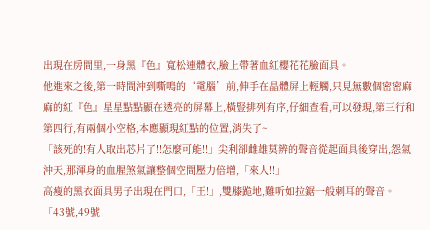出現在房間里,一身黑『色』寬松連體衣,臉上帶著血紅櫻花花臉面具。
他進來之後,第一時間沖到嘶鳴的‘電腦’前,伸手在晶體屏上輕觸,只見無數個密密麻麻的紅『色』星星點點顯在透亮的屏幕上,橫豎排列有序,仔細查看,可以發現,第三行和第四行,有兩個小空格,本應顯現紅點的位置,消失了~
「該死的!有人取出芯片了!!怎麼可能!!」尖利卻雌雄莫辨的聲音從起面具後穿出,怨氣沖天,那渾身的血腥煞氣讓整個空間壓力倍增,「來人!!」
高瘦的黑衣面具男子出現在門口,「王!」,雙膝跪地,難听如拉鋸一般刺耳的聲音。
「43號,49號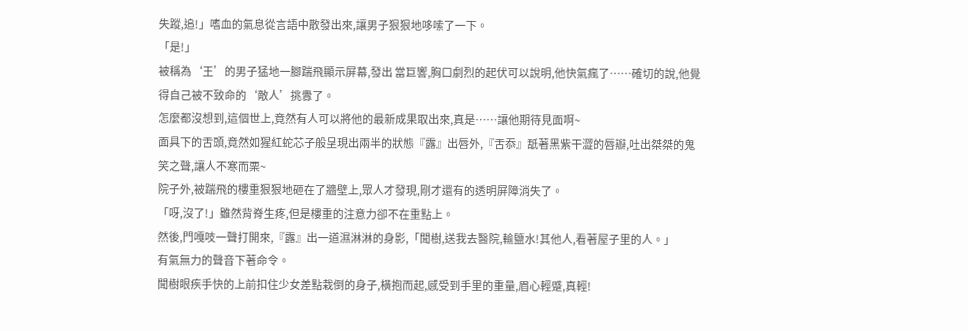失蹤,追!」嗜血的氣息從言語中散發出來,讓男子狠狠地哆嗦了一下。
「是!」
被稱為‘王’的男子猛地一腳踹飛顯示屏幕,發出 當巨響,胸口劇烈的起伏可以說明,他快氣瘋了……確切的說,他覺得自己被不致命的‘敵人’挑釁了。
怎麼都沒想到,這個世上,竟然有人可以將他的最新成果取出來,真是……讓他期待見面啊~
面具下的舌頭,竟然如猩紅蛇芯子般呈現出兩半的狀態『露』出唇外,『舌忝』舐著黑紫干澀的唇瓣,吐出桀桀的鬼笑之聲,讓人不寒而栗~
院子外,被踹飛的樓重狠狠地砸在了牆壁上,眾人才發現,剛才還有的透明屏障消失了。
「呀,沒了!」雖然背脊生疼,但是樓重的注意力卻不在重點上。
然後,門嘎吱一聲打開來,『露』出一道濕淋淋的身影,「聞樹,送我去醫院,輸鹽水!其他人,看著屋子里的人。」
有氣無力的聲音下著命令。
聞樹眼疾手快的上前扣住少女差點栽倒的身子,橫抱而起,感受到手里的重量,眉心輕蹙,真輕!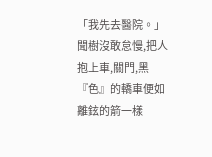「我先去醫院。」
聞樹沒敢怠慢,把人抱上車,關門,黑『色』的轎車便如離鉉的箭一樣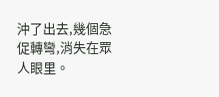沖了出去,幾個急促轉彎,消失在眾人眼里。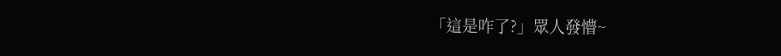「這是咋了?」眾人發懵~